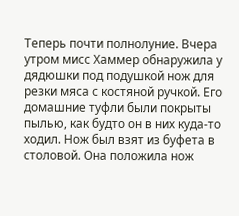Теперь почти полнолуние. Вчера утром мисс Хаммер обнаружила у дядюшки под подушкой нож для резки мяса с костяной ручкой. Его домашние туфли были покрыты пылью, как будто он в них куда-то ходил. Нож был взят из буфета в столовой. Она положила нож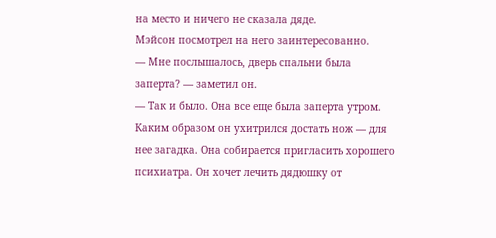на место и ничего не сказала дяде.
Мэйсон посмотрел на него заинтересованно.
— Мне послышалось, дверь спальни была заперта? — заметил он.
— Так и было. Она все еще была заперта утром. Каким образом он ухитрился достать нож — для нее загадка. Она собирается пригласить хорошего психиатра. Он хочет лечить дядюшку от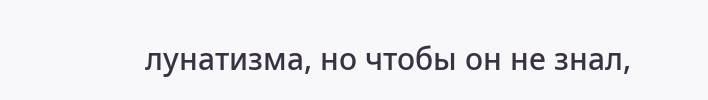лунатизма, но чтобы он не знал,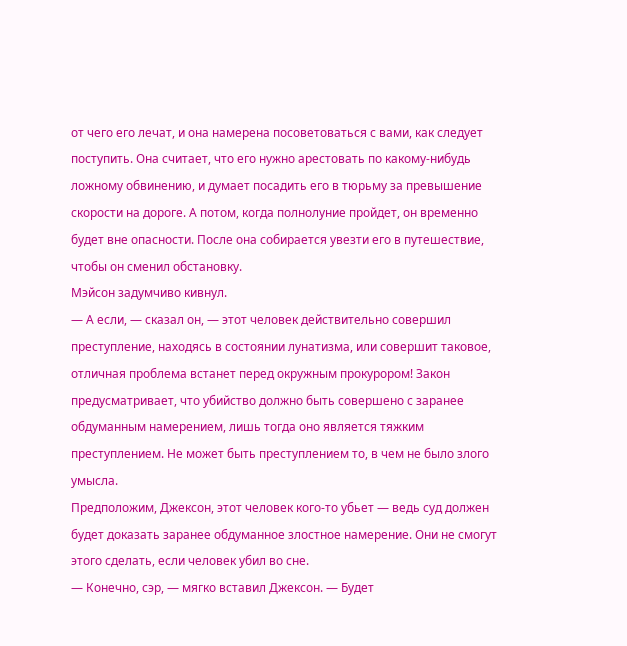от чего его лечат, и она намерена посоветоваться с вами, как следует поступить. Она считает, что его нужно арестовать по какому-нибудь ложному обвинению, и думает посадить его в тюрьму за превышение скорости на дороге. А потом, когда полнолуние пройдет, он временно будет вне опасности. После она собирается увезти его в путешествие, чтобы он сменил обстановку.
Мэйсон задумчиво кивнул.
— А если, — сказал он, — этот человек действительно совершил преступление, находясь в состоянии лунатизма, или совершит таковое, отличная проблема встанет перед окружным прокурором! Закон предусматривает, что убийство должно быть совершено с заранее обдуманным намерением, лишь тогда оно является тяжким преступлением. Не может быть преступлением то, в чем не было злого умысла.
Предположим, Джексон, этот человек кого-то убьет — ведь суд должен будет доказать заранее обдуманное злостное намерение. Они не смогут этого сделать, если человек убил во сне.
— Конечно, сэр, — мягко вставил Джексон. — Будет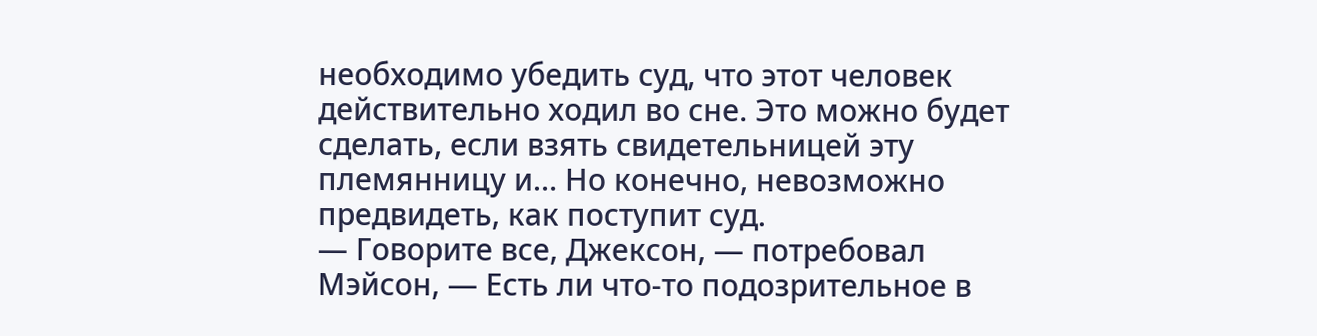необходимо убедить суд, что этот человек действительно ходил во сне. Это можно будет сделать, если взять свидетельницей эту племянницу и… Но конечно, невозможно предвидеть, как поступит суд.
— Говорите все, Джексон, — потребовал Мэйсон, — Есть ли что-то подозрительное в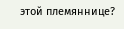этой племяннице?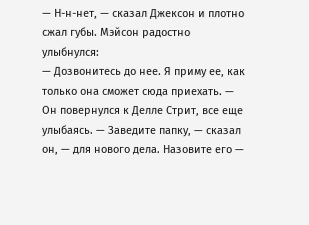— Н-н-нет, — сказал Джексон и плотно сжал губы. Мэйсон радостно улыбнулся:
— Дозвонитесь до нее. Я приму ее, как только она сможет сюда приехать. — Он повернулся к Делле Стрит, все еще улыбаясь. — Заведите папку, — сказал он, — для нового дела. Назовите его —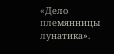«Дело племянницы лунатика».